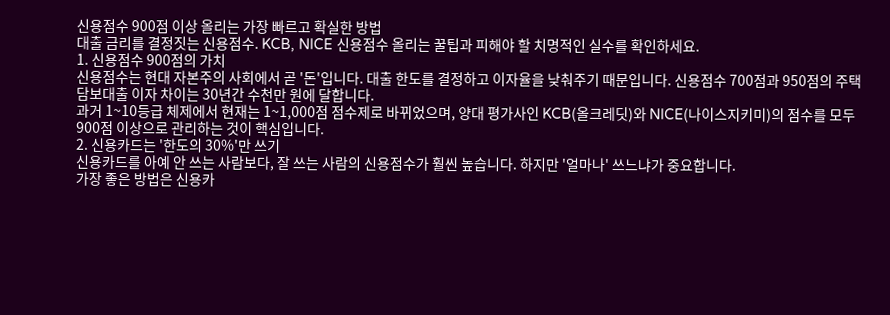신용점수 900점 이상 올리는 가장 빠르고 확실한 방법
대출 금리를 결정짓는 신용점수. KCB, NICE 신용점수 올리는 꿀팁과 피해야 할 치명적인 실수를 확인하세요.
1. 신용점수 900점의 가치
신용점수는 현대 자본주의 사회에서 곧 '돈'입니다. 대출 한도를 결정하고 이자율을 낮춰주기 때문입니다. 신용점수 700점과 950점의 주택담보대출 이자 차이는 30년간 수천만 원에 달합니다.
과거 1~10등급 체제에서 현재는 1~1,000점 점수제로 바뀌었으며, 양대 평가사인 KCB(올크레딧)와 NICE(나이스지키미)의 점수를 모두 900점 이상으로 관리하는 것이 핵심입니다.
2. 신용카드는 '한도의 30%'만 쓰기
신용카드를 아예 안 쓰는 사람보다, 잘 쓰는 사람의 신용점수가 훨씬 높습니다. 하지만 '얼마나' 쓰느냐가 중요합니다.
가장 좋은 방법은 신용카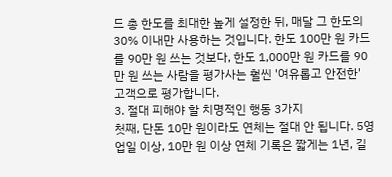드 총 한도를 최대한 높게 설정한 뒤, 매달 그 한도의 30% 이내만 사용하는 것입니다. 한도 100만 원 카드를 90만 원 쓰는 것보다, 한도 1,000만 원 카드를 90만 원 쓰는 사람을 평가사는 훨씬 '여유롭고 안전한' 고객으로 평가합니다.
3. 절대 피해야 할 치명적인 행동 3가지
첫째, 단돈 10만 원이라도 연체는 절대 안 됩니다. 5영업일 이상, 10만 원 이상 연체 기록은 짧게는 1년, 길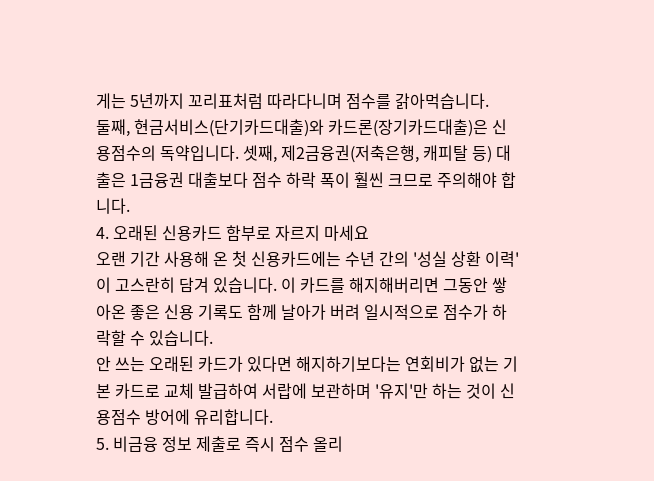게는 5년까지 꼬리표처럼 따라다니며 점수를 갉아먹습니다.
둘째, 현금서비스(단기카드대출)와 카드론(장기카드대출)은 신용점수의 독약입니다. 셋째, 제2금융권(저축은행, 캐피탈 등) 대출은 1금융권 대출보다 점수 하락 폭이 훨씬 크므로 주의해야 합니다.
4. 오래된 신용카드 함부로 자르지 마세요
오랜 기간 사용해 온 첫 신용카드에는 수년 간의 '성실 상환 이력'이 고스란히 담겨 있습니다. 이 카드를 해지해버리면 그동안 쌓아온 좋은 신용 기록도 함께 날아가 버려 일시적으로 점수가 하락할 수 있습니다.
안 쓰는 오래된 카드가 있다면 해지하기보다는 연회비가 없는 기본 카드로 교체 발급하여 서랍에 보관하며 '유지'만 하는 것이 신용점수 방어에 유리합니다.
5. 비금융 정보 제출로 즉시 점수 올리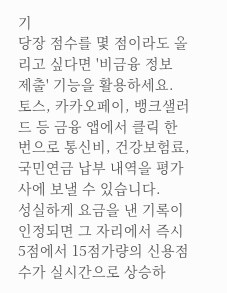기
당장 점수를 몇 점이라도 올리고 싶다면 '비금융 정보 제출' 기능을 활용하세요. 토스, 카카오페이, 뱅크샐러드 등 금융 앱에서 클릭 한 번으로 통신비, 건강보험료, 국민연금 납부 내역을 평가사에 보낼 수 있습니다.
성실하게 요금을 낸 기록이 인정되면 그 자리에서 즉시 5점에서 15점가량의 신용점수가 실시간으로 상승하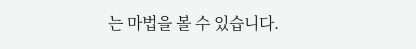는 마법을 볼 수 있습니다.